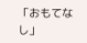「おもてなし」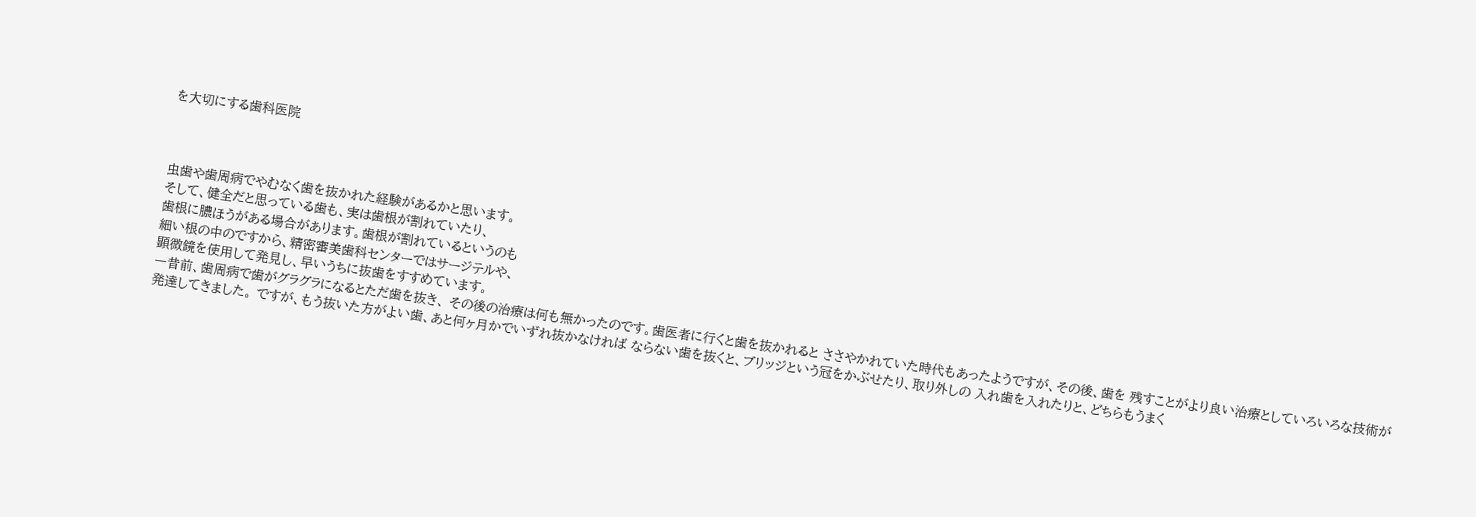を大切にする歯科医院



虫歯や歯周病でやむなく歯を抜かれた経験があるかと思います。
そして、健全だと思っている歯も、実は歯根が割れていたり、
歯根に膿ほうがある場合があります。歯根が割れているというのも
細い根の中のですから、精密審美歯科センターではサージテルや、
顕微鏡を使用して発見し、早いうちに抜歯をすすめています。
一昔前、歯周病で歯がグラグラになるとただ歯を抜き、 その後の治療は何も無かったのです。歯医者に行くと歯を抜かれると ささやかれていた時代もあったようですが、その後、歯を 残すことがより良い治療としていろいろな技術が発達してきました。 ですが、もう抜いた方がよい歯、あと何ヶ月かでいずれ抜かなければ ならない歯を抜くと、ブリッジという冠をかぶせたり、取り外しの 入れ歯を入れたりと、どちらもうまく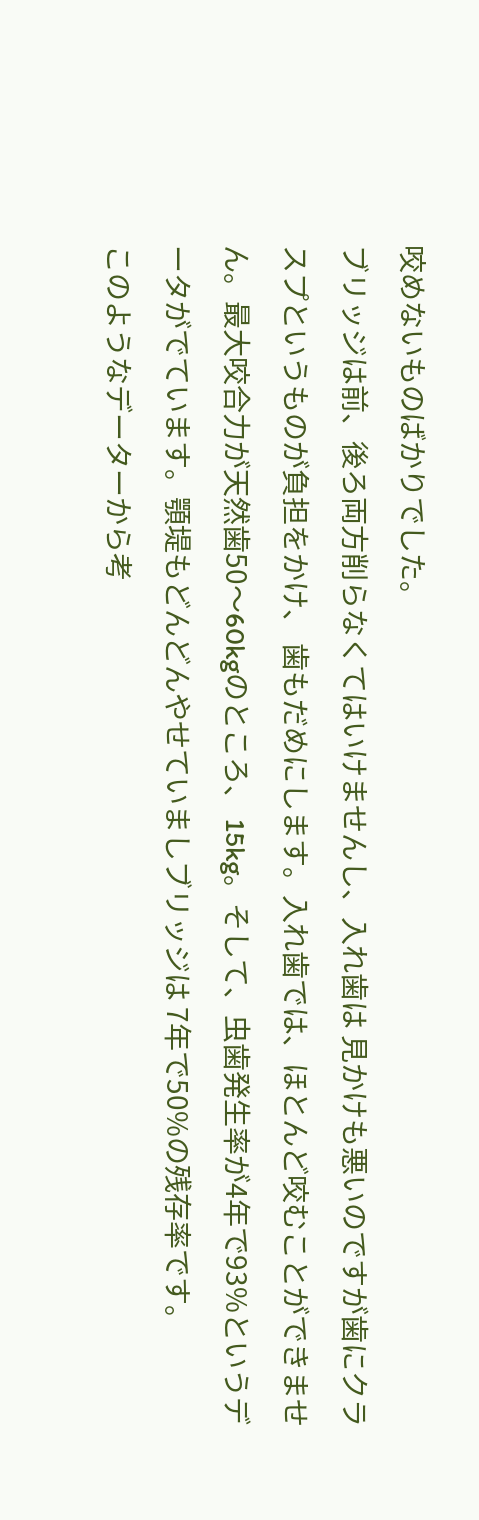咬めないものばかりでした。
ブリッジは前、後ろ両方削らなくてはいけませんし、入れ歯は 見かけも悪いのですが歯にクラスプというものが負担をかけ、 歯もだめにします。入れ歯では、ほとんど咬むことができません。最大咬合力が天然歯50〜60kgのところ、 15kg。そして、虫歯発生率が4年で93%というデータがでています。顎堤もどんどんやせていましブリッジは 7年で50%の残存率です。
このようなデーターから考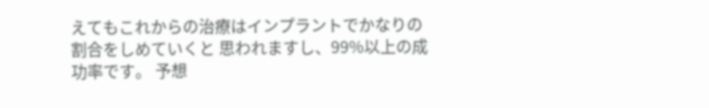えてもこれからの治療はインプラントでかなりの割合をしめていくと 思われますし、99%以上の成功率です。 予想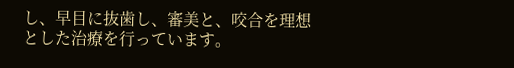し、早目に抜歯し、審美と、咬合を理想とした治療を行っています。